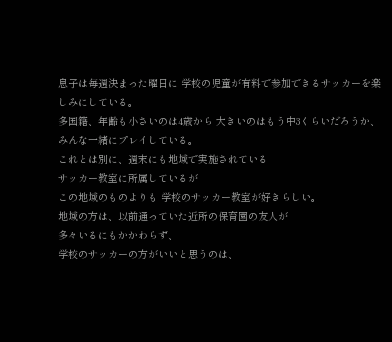息子は毎週決まった曜日に 学校の児童が有料で参加できるサッカーを楽しみにしている。
多国籍、年齢も小さいのは4歳から 大きいのはもう中3くらいだろうか、
みんな一緒にプレイしている。
これとは別に、週末にも地域で実施されている
サッカー教室に所属しているが
この地域のものよりも 学校のサッカー教室が好きらしい。
地域の方は、以前通っていた近所の保育園の友人が
多々いるにもかかわらず、
学校のサッカーの方がいいと思うのは、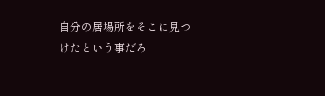自分の居場所をそこに見つけたという事だろ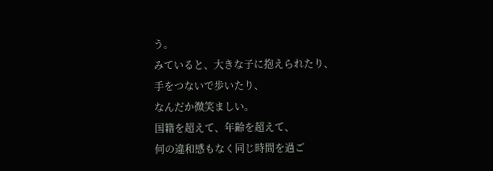う。
みていると、大きな子に抱えられたり、
手をつないで歩いたり、
なんだか微笑ましい。
国籍を超えて、年齢を超えて、
何の違和感もなく同じ時間を過ご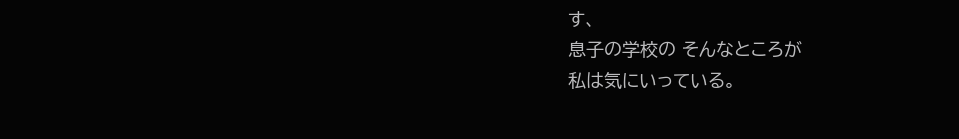す、
息子の学校の そんなところが
私は気にいっている。